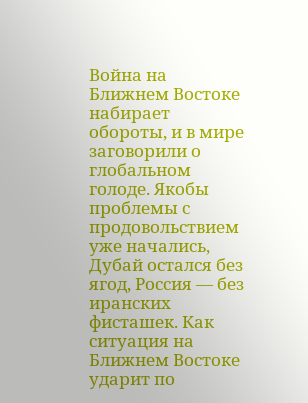Война на Ближнем Востоке набирает обороты, и в мире заговорили о глобальном голоде. Якобы проблемы с продовольствием уже начались, Дубай остался без ягод, Россия — без иранских фисташек. Как ситуация на Ближнем Востоке ударит по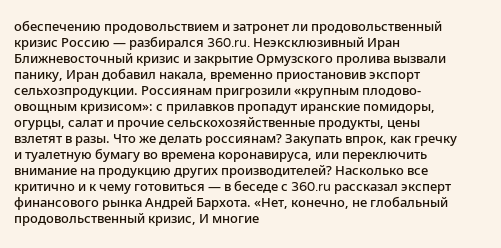обеспечению продовольствием и затронет ли продовольственный кризис Россию — разбирался 360.ru. Неэксклюзивный Иран Ближневосточный кризис и закрытие Ормузского пролива вызвали панику, Иран добавил накала, временно приостановив экспорт сельхозпродукции. Россиянам пригрозили «крупным плодово-овощным кризисом»: с прилавков пропадут иранские помидоры, огурцы, салат и прочие сельскохозяйственные продукты, цены взлетят в разы. Что же делать россиянам? Закупать впрок, как гречку и туалетную бумагу во времена коронавируса, или переключить внимание на продукцию других производителей? Насколько все критично и к чему готовиться — в беседе с 360.ru рассказал эксперт финансового рынка Андрей Бархота. «Нет, конечно, не глобальный продовольственный кризис, И многие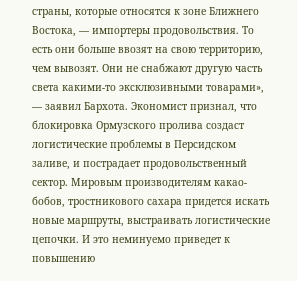страны, которые относятся к зоне Ближнего Востока, — импортеры продовольствия. То есть они больше ввозят на свою территорию, чем вывозят. Они не снабжают другую часть света какими-то эксклюзивными товарами», — заявил Бархота. Экономист признал, что блокировка Ормузского пролива создаст логистические проблемы в Персидском заливе, и пострадает продовольственный сектор. Мировым производителям какао-бобов, тростникового сахара придется искать новые маршруты, выстраивать логистические цепочки. И это неминуемо приведет к повышению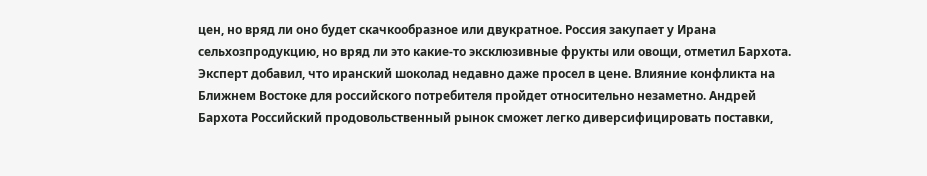цен, но вряд ли оно будет скачкообразное или двукратное. Россия закупает у Ирана сельхозпродукцию, но вряд ли это какие-то эксклюзивные фрукты или овощи, отметил Бархота. Эксперт добавил, что иранский шоколад недавно даже просел в цене. Влияние конфликта на Ближнем Востоке для российского потребителя пройдет относительно незаметно. Андрей Бархота Российский продовольственный рынок сможет легко диверсифицировать поставки,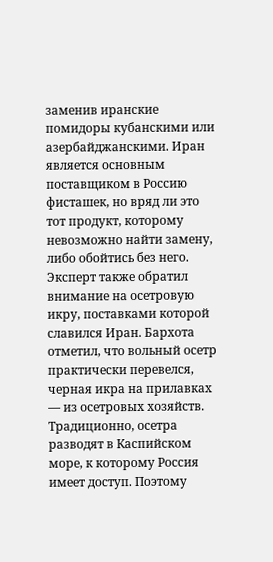заменив иранские помидоры кубанскими или азербайджанскими. Иран является основным поставщиком в Россию фисташек, но вряд ли это тот продукт, которому невозможно найти замену, либо обойтись без него. Эксперт также обратил внимание на осетровую икру, поставками которой славился Иран. Бархота отметил, что вольный осетр практически перевелся, черная икра на прилавках — из осетровых хозяйств. Традиционно, осетра разводят в Каспийском море, к которому Россия имеет доступ. Поэтому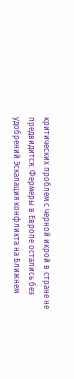критических проблем с черной икрой в стране не предвидится. Фермеры в Европе остались без удобрений Эскалация конфликта на Ближнем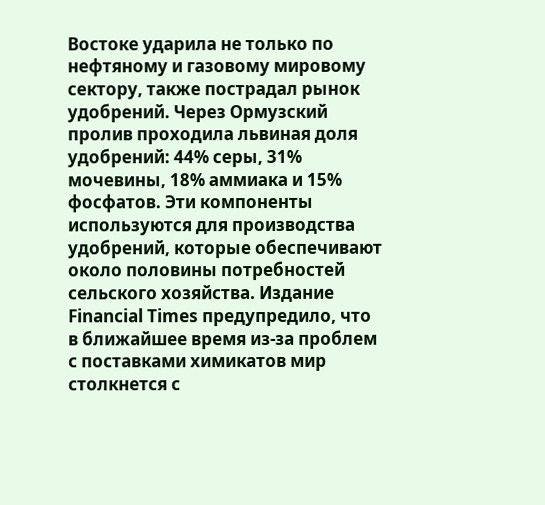Востоке ударила не только по нефтяному и газовому мировому сектору, также пострадал рынок удобрений. Через Ормузский пролив проходила львиная доля удобрений: 44% серы, 31% мочевины, 18% аммиака и 15% фосфатов. Эти компоненты используются для производства удобрений, которые обеспечивают около половины потребностей сельского хозяйства. Издание Financial Times предупредило, что в ближайшее время из-за проблем с поставками химикатов мир столкнется с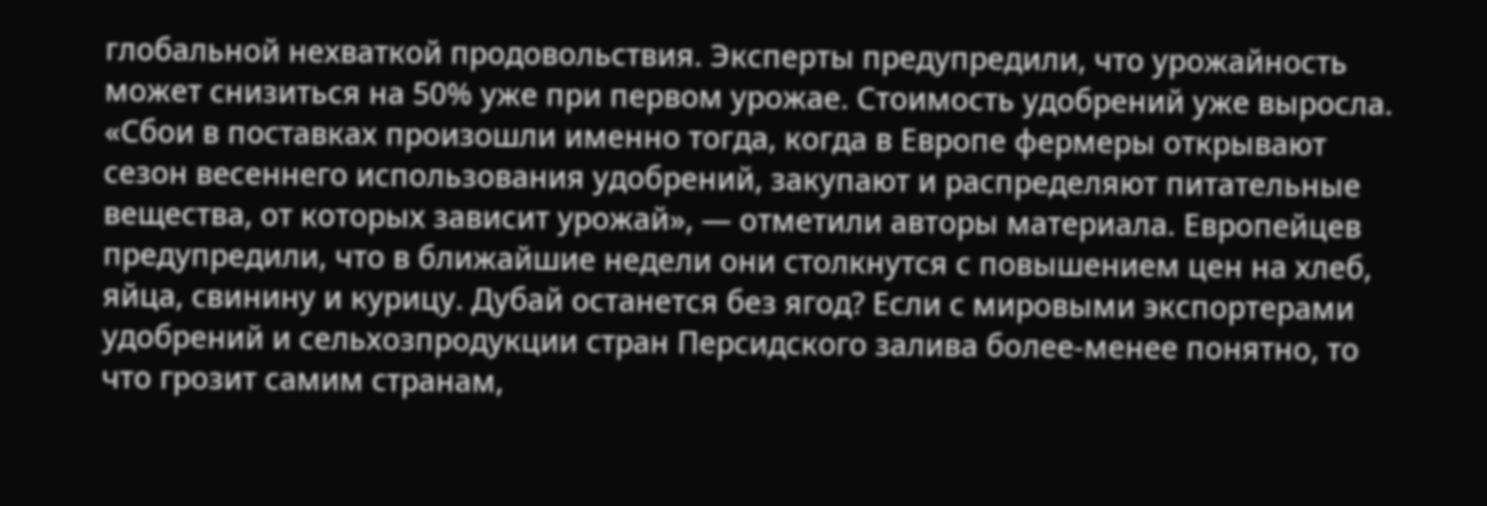глобальной нехваткой продовольствия. Эксперты предупредили, что урожайность может снизиться на 50% уже при первом урожае. Стоимость удобрений уже выросла. «Сбои в поставках произошли именно тогда, когда в Европе фермеры открывают сезон весеннего использования удобрений, закупают и распределяют питательные вещества, от которых зависит урожай», — отметили авторы материала. Европейцев предупредили, что в ближайшие недели они столкнутся с повышением цен на хлеб, яйца, свинину и курицу. Дубай останется без ягод? Если с мировыми экспортерами удобрений и сельхозпродукции стран Персидского залива более-менее понятно, то что грозит самим странам,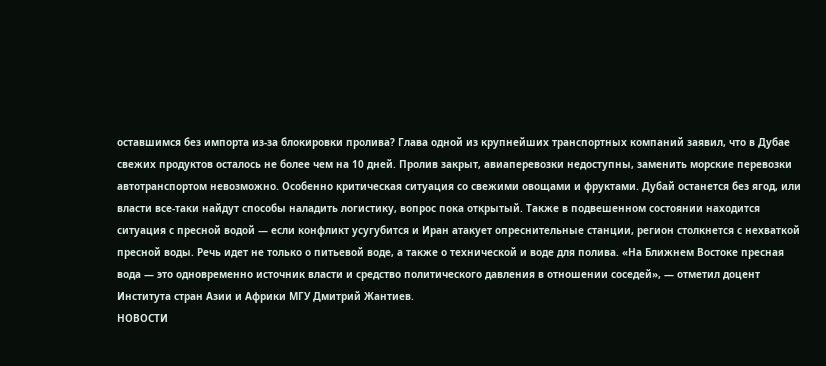оставшимся без импорта из-за блокировки пролива? Глава одной из крупнейших транспортных компаний заявил, что в Дубае свежих продуктов осталось не более чем на 10 дней. Пролив закрыт, авиаперевозки недоступны, заменить морские перевозки автотранспортом невозможно. Особенно критическая ситуация со свежими овощами и фруктами. Дубай останется без ягод, или власти все-таки найдут способы наладить логистику, вопрос пока открытый. Также в подвешенном состоянии находится ситуация с пресной водой — если конфликт усугубится и Иран атакует опреснительные станции, регион столкнется с нехваткой пресной воды. Речь идет не только о питьевой воде, а также о технической и воде для полива. «На Ближнем Востоке пресная вода — это одновременно источник власти и средство политического давления в отношении соседей», — отметил доцент Института стран Азии и Африки МГУ Дмитрий Жантиев.
НОВОСТИ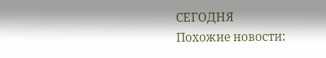СЕГОДНЯ
Похожие новости: